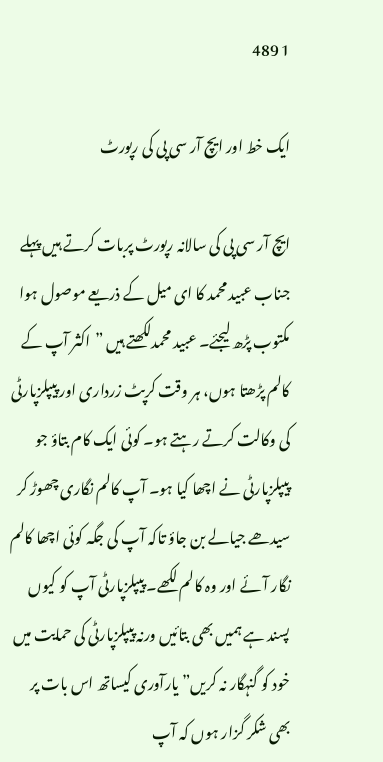1 489

ایک خط اور ایچ آر سی پی کی رپورٹ

ایچ آر سی پی کی سالانہ رپورٹ پربات کرتے ہیں پہلے جناب عبید محمد کا ای میل کے ذریعے موصول ہوا مکتوب پڑھ لیجئے۔ عبید محمدلکھتے ہیں ”اکثر آپ کے کالم پڑھتا ہوں، ہر وقت کرپٹ زرداری اور پیپلزپارٹی کی وکالت کرتے رہتے ہو۔ کوئی ایک کام بتاؤ جو پیپلزپارٹی نے اچھا کیا ہو۔ آپ کالم نگاری چھوڑ کر سیدھے جیالے بن جاؤ تاکہ آپ کی جگہ کوئی اچھا کالم نگار آئے اور وہ کالم لکھے۔ پیپلزپارٹی آپ کو کیوں پسند ہے ہمیں بھی بتائیں ورنہ پیپلزپارٹی کی حمایت میں خود کو گنہگار نہ کریں” یارآوری کیساتھ اس بات پر بھی شکر گزار ہوں کہ آپ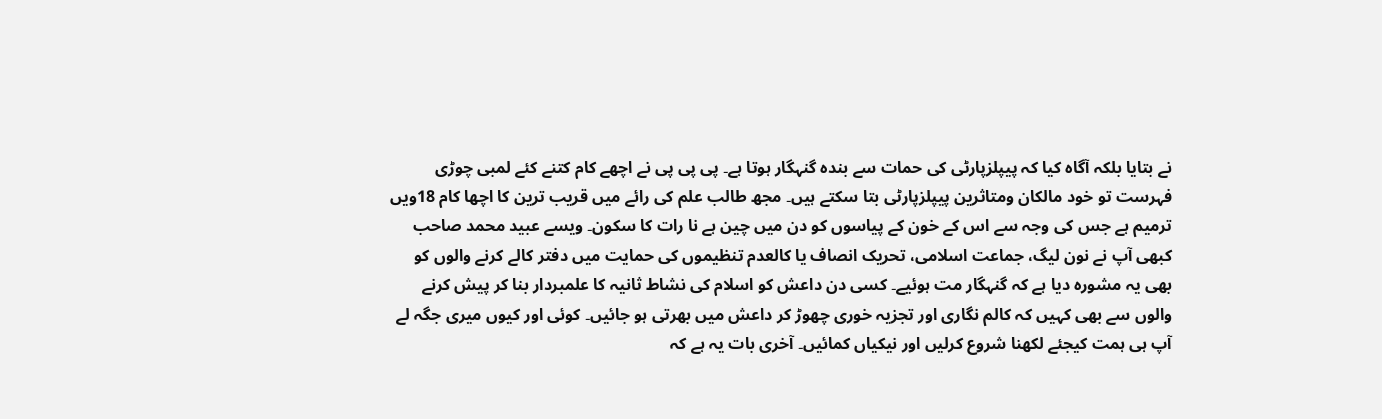نے بتایا بلکہ آگاہ کیا کہ پیپلزپارٹی کی حمات سے بندہ گنہگار ہوتا ہے۔ پی پی پی نے اچھے کام کتنے کئے لمبی چوڑی فہرست تو خود مالکان ومتاثرین پیپلزپارٹی بتا سکتے ہیں۔ مجھ طالب علم کی رائے میں قریب ترین کا اچھا کام 18ویں ترمیم ہے جس کی وجہ سے اس کے خون کے پیاسوں کو دن میں چین ہے نا رات کا سکون۔ ویسے عبید محمد صاحب کبھی آپ نے نون لیگ، جماعت اسلامی، تحریک انصاف یا کالعدم تنظیموں کی حمایت میں دفتر کالے کرنے والوں کو بھی یہ مشورہ دیا ہے کہ گنہگار مت ہوئیے۔ کسی دن داعش کو اسلام کی نشاط ثانیہ کا علمبردار بنا کر پیش کرنے والوں سے بھی کہیں کہ کالم نگاری اور تجزیہ خوری چھوڑ کر داعش میں بھرتی ہو جائیں۔ کوئی اور کیوں میری جگہ لے آپ ہی ہمت کیجئے لکھنا شروع کرلیں اور نیکیاں کمائیں۔ آخری بات یہ ہے کہ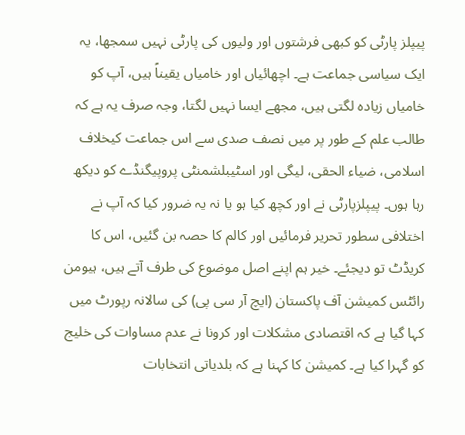پیپلز پارٹی کو کبھی فرشتوں اور ولیوں کی پارٹی نہیں سمجھا، یہ ایک سیاسی جماعت ہے۔ اچھائیاں اور خامیاں یقیناً ہیں، آپ کو خامیاں زیادہ لگتی ہیں، مجھے ایسا نہیں لگتا، وجہ صرف یہ ہے کہ طالب علم کے طور پر میں نصف صدی سے اس جماعت کیخلاف اسلامی، ضیاء الحقی، لیگی اور اسٹیبلشمنٹی پروپیگنڈے کو دیکھ رہا ہوں۔ پیپلزپارٹی نے اور کچھ کیا ہو یا نہ یہ ضرور کیا کہ آپ نے اختلافی سطور تحریر فرمائیں اور کالم کا حصہ بن گئیں، اس کا کریڈٹ تو دیجئے۔ خیر ہم اپنے اصل موضوع کی طرف آتے ہیں، ہیومن رائٹس کمیشن آف پاکستان (ایچ آر سی پی) کی سالانہ رپورٹ میں کہا گیا ہے کہ اقتصادی مشکلات اور کرونا نے عدم مساوات کی خلیج کو گہرا کیا ہے۔ کمیشن کا کہنا ہے کہ بلدیاتی انتخابات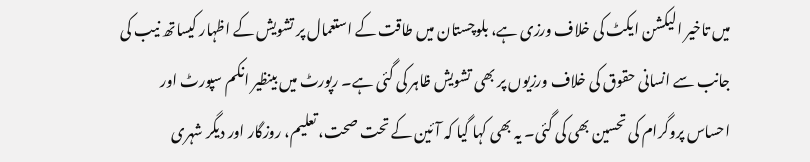میں تاخیر الیکشن ایکٹ کی خلاف ورزی ہے، بلوچستان میں طاقت کے استعمال پر تشویش کے اظہار کیساتھ نیب کی جانب سے انسانی حقوق کی خلاف ورزیوں پر بھی تشویش ظاہر کی گئی ہے۔ رپورٹ میں بینظیر انکم سپورٹ اور احساس پروگرام کی تحسین بھی کی گئی۔ یہ بھی کہا گیا کہ آئین کے تحت صحت، تعلیم، روزگار اور دیگر شہری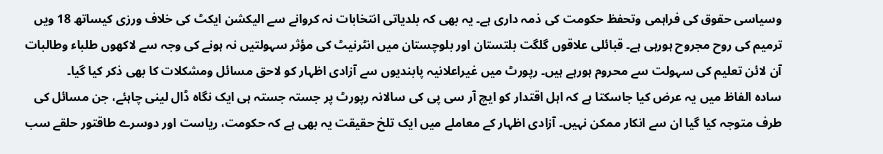وسیاسی حقوق کی فراہمی وتحفظ حکومت کی ذمہ داری ہے۔ یہ بھی کہ بلدیاتی انتخابات نہ کروانے سے الیکشن ایکٹ کی خلاف ورزی کیساتھ 18 ویں ترمیم کی روح مجروح ہورہی ہے۔ قبائلی علاقوں گلگت بلتستان اور بلوچستان میں انٹرنیٹ کی مؤثر سہولتیں نہ ہونے کی وجہ سے لاکھوں طلباء وطالبات آن لائن تعلیم کی سہولت سے محروم ہورہے ہیں۔ رپورٹ میں غیراعلانیہ پابندیوں سے آزادی اظہار کو لاحق مسائل ومشکلات کا بھی ذکر کیا گیا۔
سادہ الفاظ میں یہ عرض کیا جاسکتا ہے کہ اہل اقتدار کو ایچ آر سی پی کی سالانہ رپورٹ پر جستہ جستہ ہی ایک نگاہ ڈال لینی چاہئے، جن مسائل کی طرف متوجہ کیا گیا ان سے انکار ممکن نہیں۔ آزادی اظہار کے معاملے میں ایک تلخ حقیقت یہ بھی ہے کہ حکومت، ریاست اور دوسرے طاقتور حلقے سب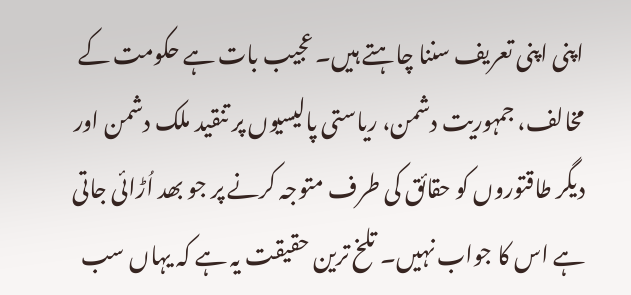اپنی اپنی تعریف سننا چاہتے ہیں۔ عجیب بات ہے حکومت کے مخالف، جمہوریت دشمن، ریاستی پالیسیوں پر تنقید ملک دشمن اور دیگر طاقتوروں کو حقائق کی طرف متوجہ کرنے پر جو بھد اُڑائی جاتی ہے اس کا جواب نہیں۔ تلخ ترین حقیقت یہ ہے کہ یہاں سب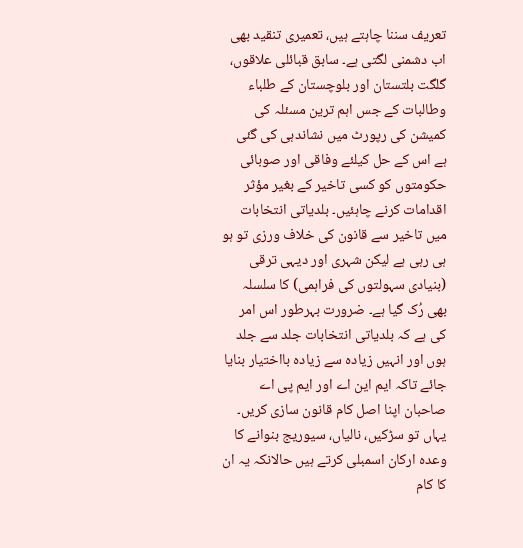تعریف سننا چاہتے ہیں، تعمیری تنقید بھی اب دشمنی لگتی ہے۔ سابق قبائلی علاقوں، گلگت بلتستان اور بلوچستان کے طلباء وطالبات کے جس اہم ترین مسئلہ کی کمیشن کی رپورٹ میں نشاندہی کی گئی ہے اس کے حل کیلئے وفاقی اور صوبائی حکومتوں کو کسی تاخیر کے بغیر مؤثر اقدامات کرنے چاہئیں۔ بلدیاتی انتخابات میں تاخیر سے قانون کی خلاف ورزی تو ہو ہی رہی ہے لیکن شہری اور دیہی ترقی (بنیادی سہولتوں کی فراہمی) کا سلسلہ بھی رُک گیا ہے۔ ضرورت بہرطور اس امر کی ہے کہ بلدیاتی انتخابات جلد سے جلد ہوں اور انہیں زیادہ سے زیادہ بااختیار بنایا جائے تاکہ ایم این اے اور ایم پی اے صاحبان اپنا اصل کام قانون سازی کریں۔ یہاں تو سڑکیں، نالیاں، سیوریج بنوانے کا وعدہ ارکان اسمبلی کرتے ہیں حالانکہ یہ ان کا کام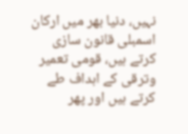نہیں، دنیا بھر میں ارکان اسمبلی قانون سازی کرتے ہیں، قومی تعمیر وترقی کے اہداف طے کرتے ہیں اور پھر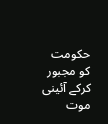حکومت کو مجبور کرکے آئینی موت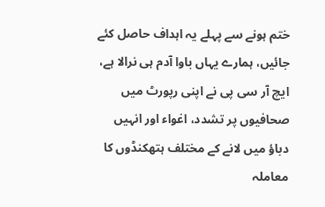ختم ہونے سے پہلے یہ اہداف حاصل کئے جائیں، ہمارے یہاں باوا آدم ہی نرالا ہے، ایچ آر سی پی نے اپنی رپورٹ میں صحافیوں پر تشدد، اغواء اور انہیں دباؤ میں لانے کے مختلف ہتھکنڈوں کا معاملہ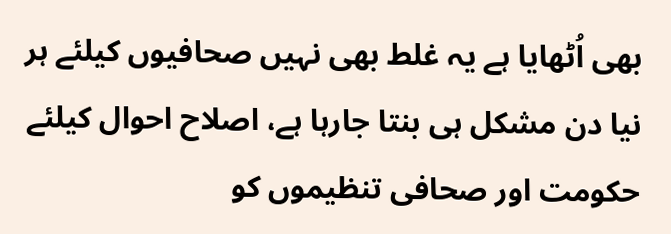بھی اُٹھایا ہے یہ غلط بھی نہیں صحافیوں کیلئے ہر نیا دن مشکل ہی بنتا جارہا ہے، اصلاح احوال کیلئے حکومت اور صحافی تنظیموں کو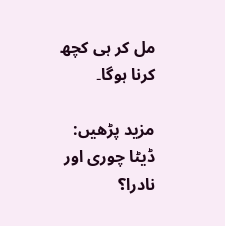مل کر ہی کچھ کرنا ہوگا۔

مزید پڑھیں:  ڈیٹا چوری اور نادرا؟